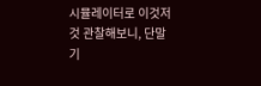시뮬레이터로 이것저것 관찰해보니, 단말기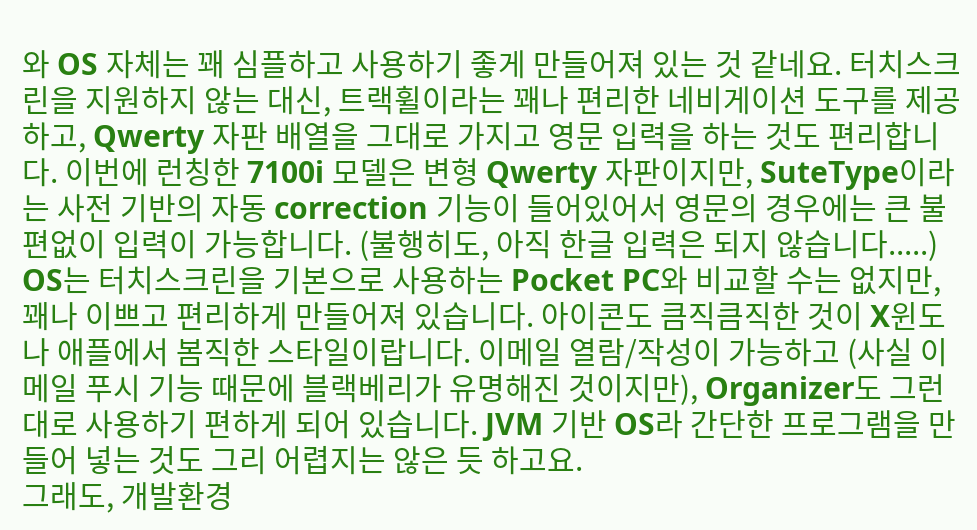와 OS 자체는 꽤 심플하고 사용하기 좋게 만들어져 있는 것 같네요. 터치스크린을 지원하지 않는 대신, 트랙휠이라는 꽤나 편리한 네비게이션 도구를 제공하고, Qwerty 자판 배열을 그대로 가지고 영문 입력을 하는 것도 편리합니다. 이번에 런칭한 7100i 모델은 변형 Qwerty 자판이지만, SuteType이라는 사전 기반의 자동 correction 기능이 들어있어서 영문의 경우에는 큰 불편없이 입력이 가능합니다. (불행히도, 아직 한글 입력은 되지 않습니다.....)
OS는 터치스크린을 기본으로 사용하는 Pocket PC와 비교할 수는 없지만, 꽤나 이쁘고 편리하게 만들어져 있습니다. 아이콘도 큼직큼직한 것이 X윈도나 애플에서 봄직한 스타일이랍니다. 이메일 열람/작성이 가능하고 (사실 이메일 푸시 기능 때문에 블랙베리가 유명해진 것이지만), Organizer도 그런대로 사용하기 편하게 되어 있습니다. JVM 기반 OS라 간단한 프로그램을 만들어 넣는 것도 그리 어렵지는 않은 듯 하고요.
그래도, 개발환경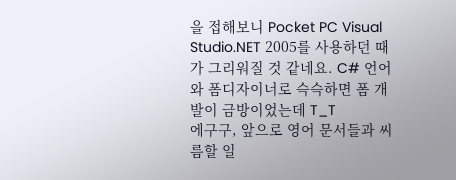을 접해보니 Pocket PC Visual Studio.NET 2005를 사용하던 때가 그리워질 것 같네요. C# 언어와 폼디자이너로 슥슥하면 폼 개발이 금방이었는데 T_T
에구구, 앞으로 영어 문서들과 씨름할 일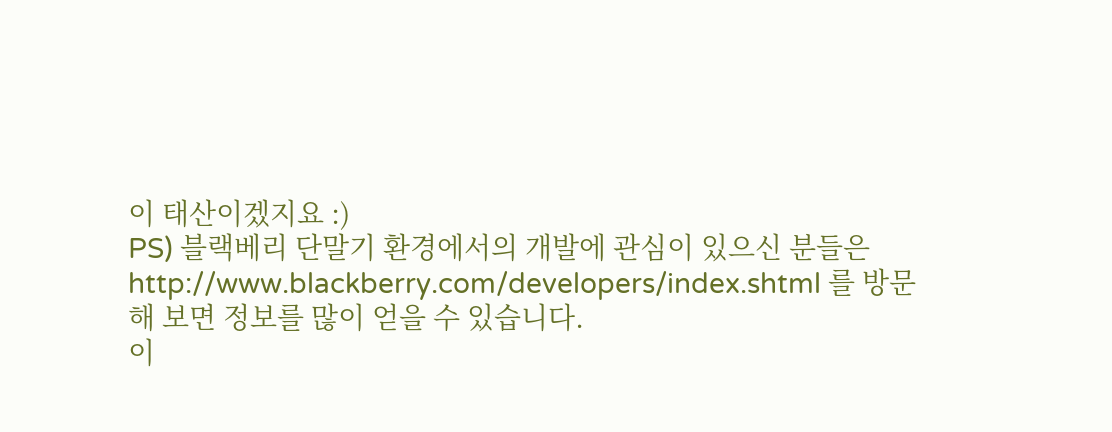이 태산이겠지요 :)
PS) 블랙베리 단말기 환경에서의 개발에 관심이 있으신 분들은 http://www.blackberry.com/developers/index.shtml 를 방문해 보면 정보를 많이 얻을 수 있습니다.
이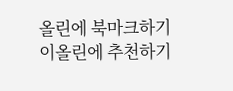올린에 북마크하기
이올린에 추천하기